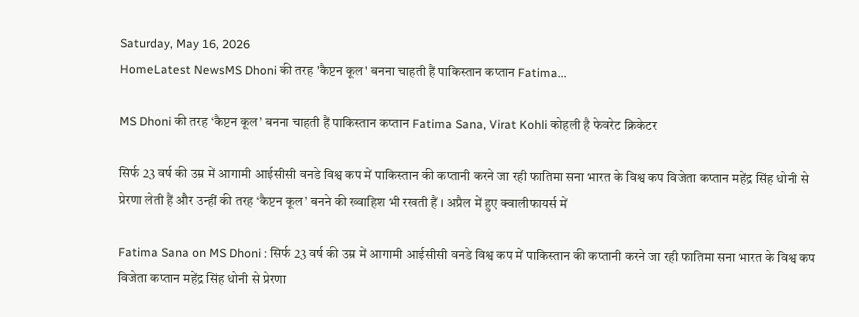Saturday, May 16, 2026
HomeLatest NewsMS Dhoni की तरह 'कैप्टन कूल' बनना चाहती हैं पाकिस्तान कप्तान Fatima...

MS Dhoni की तरह ‘कैप्टन कूल’ बनना चाहती हैं पाकिस्तान कप्तान Fatima Sana, Virat Kohli कोहली है फेवरेट क्रिकेटर

सिर्फ 23 वर्ष की उम्र में आगामी आईसीसी वनडे विश्व कप में पाकिस्तान की कप्तानी करने जा रही फातिमा सना भारत के विश्व कप विजेता कप्तान महेंद्र सिंह धोनी से प्रेरणा लेती हैं और उन्हीं की तरह ‘कैप्टन कूल’ बनने की ख्वाहिश भी रखती हैं । अप्रैल में हुए क्वालीफायर्स में

Fatima Sana on MS Dhoni : सिर्फ 23 वर्ष की उम्र में आगामी आईसीसी वनडे विश्व कप में पाकिस्तान की कप्तानी करने जा रही फातिमा सना भारत के विश्व कप विजेता कप्तान महेंद्र सिंह धोनी से प्रेरणा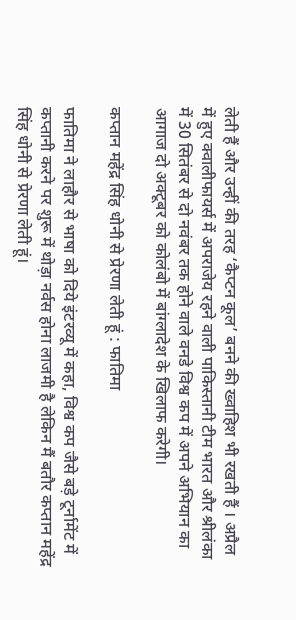लेती हैं और उन्हीं की तरह ‘कैप्टन कूल’ बनने की ख्वाहिश भी रखती हैं । अप्रैल में हुए क्वालीफायर्स में अपराजेय रहने वाली पाकिस्तानी टीम भारत और श्रीलंका में 30 सितंबर से दो नवंबर तक होने वाले वनडे विश्व कप में अपने अभियान का आगाज दो अक्टूबर को कोलंबो में बांग्लादेश के खिलाफ करेगी।

कप्तान महेंद्र सिंह धोनी से प्रेरणा लेती हूं : फातिमा

फातिमा ने लाहौर से भाषा को दिये इंटरव्यू में कहा, विश्व कप जैसे बड़े टूर्नामेंट में कप्तानी करने पर शुरू में थोड़ा नर्वस होना लाजमी है लेकिन मैं बतौर कप्तान महेंद्र सिंह धोनी से प्रेरणा लेती हूं।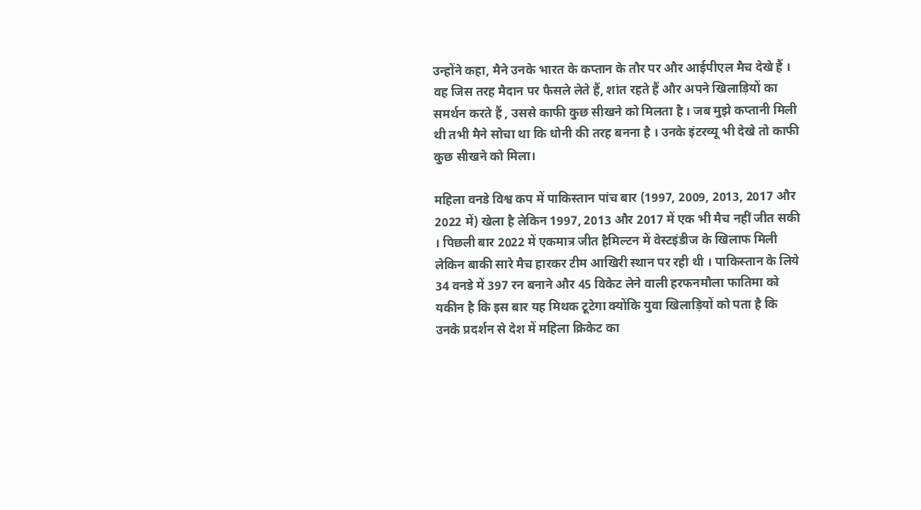उन्होंने कहा, मैने उनके भारत के कप्तान के तौर पर और आईपीएल मैच देखे हैं । वह जिस तरह मैदान पर फैसले लेते हैं, शांत रहते हैं और अपने खिलाड़ियों का समर्थन करते हैं , उससे काफी कुछ सीखने को मिलता है । जब मुझे कप्तानी मिली थी तभी मैने सोचा था कि धोनी की तरह बनना है । उनके इंटरव्यू भी देखे तो काफी कुछ सीखने को मिला।

महिला वनडे विश्व कप में पाकिस्तान पांच बार (1997, 2009, 2013, 2017 और 2022 में) खेला है लेकिन 1997, 2013 और 2017 में एक भी मैच नहीं जीत सकी । पिछली बार 2022 में एकमात्र जीत हैमिल्टन में वेस्टइंडीज के खिलाफ मिली लेकिन बाकी सारे मैच हारकर टीम आखिरी स्थान पर रही थी । पाकिस्तान के लिये 34 वनडे में 397 रन बनाने और 45 विकेट लेने वाली हरफनमौला फातिमा को यकीन है कि इस बार यह मिथक टूटेगा क्योंकि युवा खिलाड़ियों को पता है कि उनके प्रदर्शन से देश में महिला क्रिकेट का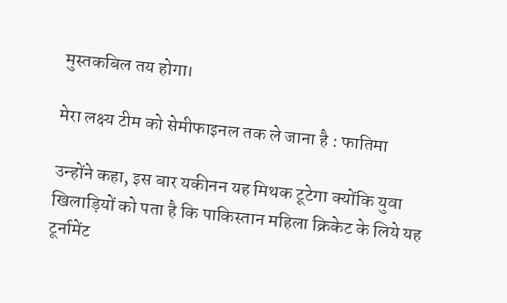मुस्तकबिल तय होगा।

मेरा लक्ष्य टीम को सेमीफाइनल तक ले जाना है : फातिमा

उन्होंने कहा, इस बार यकीनन यह मिथक टूटेगा क्योंकि युवा खिलाड़ियों को पता है कि पाकिस्तान महिला क्रिकेट के लिये यह टूर्नामेंट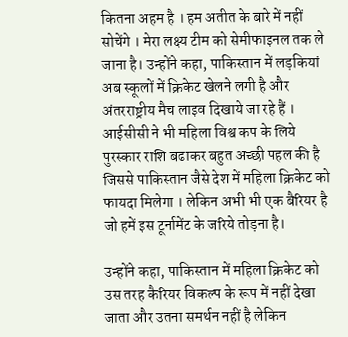कितना अहम है । हम अतीत के बारे में नहीं सोचेंगे । मेरा लक्ष्य टीम को सेमीफाइनल तक ले जाना है। उन्होंने कहा, पाकिस्तान में लड़कियां अब स्कूलों में क्रिकेट खेलने लगी है और अंतरराष्ट्रीय मैच लाइव दिखाये जा रहे हैं । आईसीसी ने भी महिला विश्व कप के लिये पुरस्कार राशि बढाकर बहुत अच्छी पहल की है जिससे पाकिस्तान जैसे देश में महिला क्रिकेट को फायदा मिलेगा । लेकिन अभी भी एक बैरियर है जो हमें इस टूर्नामेंट के जरिये तोड़ना है।

उन्होंने कहा, पाकिस्तान में महिला क्रिकेट को उस तरह कैरियर विकल्प के रूप में नहीं देखा जाता और उतना समर्थन नहीं है लेकिन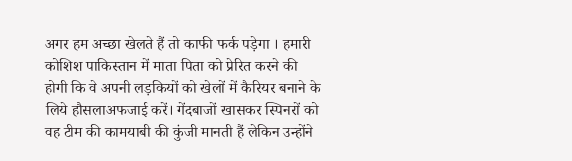अगर हम अच्छा खेलते हैं तो काफी फर्क पड़ेगा । हमारी कोशिश पाकिस्तान में माता पिता को प्रेरित करने की होगी कि वे अपनी लड़कियों को खेलों में कैरियर बनाने के लिये हौसलाअफजाई करें। गेंदबाजों खासकर स्पिनरों को वह टीम की कामयाबी की कुंजी मानती हैं लेकिन उन्होंने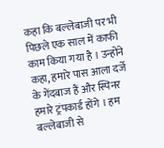कहा कि बल्लेबाजी पर भी पिछले एक साल में काफी काम किया गया है । उन्होंने कहा, हमारे पास आला दर्जे के गेंदबाज हैं और स्पिनर हमारे ट्रंपकार्ड होंगे । हम बल्लेबाजी से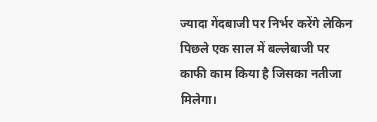ज्यादा गेंदबाजी पर निर्भर करेंगे लेकिन पिछले एक साल में बल्लेबाजी पर काफी काम किया है जिसका नतीजा मिलेगा।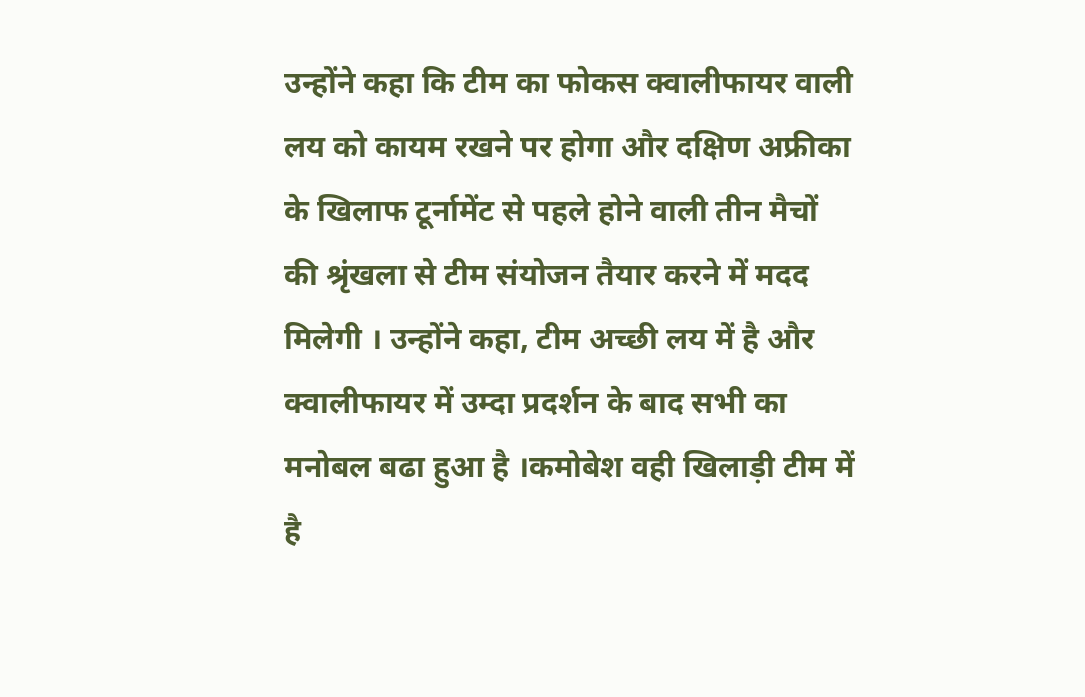उन्होंने कहा कि टीम का फोकस क्वालीफायर वाली लय को कायम रखने पर होगा और दक्षिण अफ्रीका के खिलाफ टूर्नामेंट से पहले होने वाली तीन मैचों की श्रृंखला से टीम संयोजन तैयार करने में मदद मिलेगी । उन्होंने कहा, टीम अच्छी लय में है और क्वालीफायर में उम्दा प्रदर्शन के बाद सभी का मनोबल बढा हुआ है ।कमोबेश वही खिलाड़ी टीम में है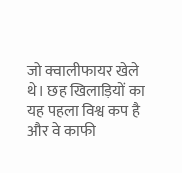जो क्वालीफायर खेले थे। छह खिलाड़ियों का यह पहला विश्व कप है और वे काफी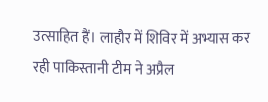उत्साहित हैं। लाहौर में शिविर में अभ्यास कर रही पाकिस्तानी टीम ने अप्रैल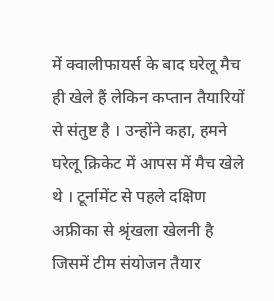में क्वालीफायर्स के बाद घरेलू मैच ही खेले हैं लेकिन कप्तान तैयारियों से संतुष्ट है । उन्होंने कहा, हमने घरेलू क्रिकेट में आपस में मैच खेले थे । टूर्नामेंट से पहले दक्षिण अफ्रीका से श्रृंखला खेलनी है जिसमें टीम संयोजन तैयार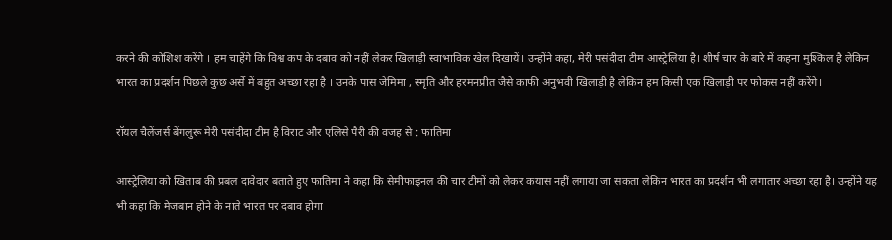करने की कोशिश करेंगे । हम चाहेंगे कि विश्व कप के दबाव को नहीं लेकर खिलाड़ी स्वाभाविक खेल दिखायें। उन्होंने कहा, मेरी पसंदीदा टीम आस्ट्रेलिया है। शीर्ष चार के बारे में कहना मुश्किल है लेकिन भारत का प्रदर्शन पिछले कुछ अर्से में बहुत अच्छा रहा है । उनके पास जेमिमा , स्मृति और हरमनप्रीत जैसे काफी अनुभवी खिलाड़ी है लेकिन हम किसी एक खिलाड़ी पर फोकस नहीं करेंगे।

रॉयल चैलेंजर्स बेंगलुरू मेरी पसंदीदा टीम है विराट और एलिसे पैरी की वजह से : फातिमा

आस्ट्रेलिया को खिताब की प्रबल दावेदार बताते हुए फातिमा ने कहा कि सेमीफाइनल की चार टीमों को लेकर कयास नहीं लगाया जा सकता लेकिन भारत का प्रदर्शन भी लगातार अच्छा रहा है। उन्होंने यह भी कहा कि मेजबान होने के नाते भारत पर दबाव होगा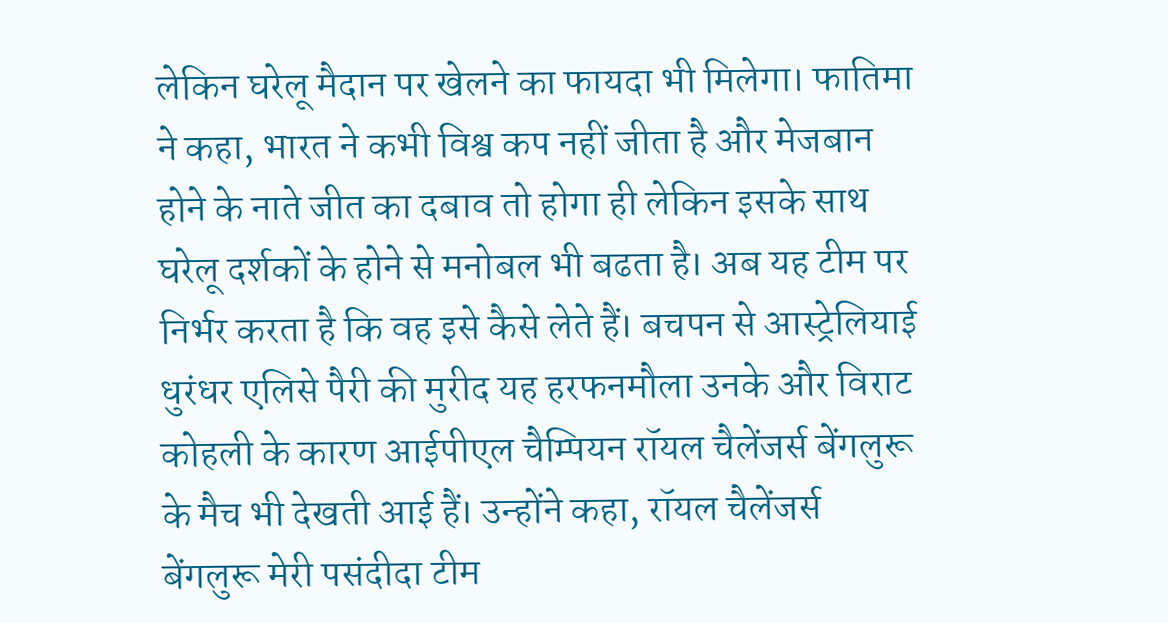लेकिन घरेलू मैदान पर खेलने का फायदा भी मिलेगा। फातिमा ने कहा, भारत ने कभी विश्व कप नहीं जीता है और मेजबान होने के नाते जीत का दबाव तो होगा ही लेकिन इसके साथ घरेलू दर्शकों के होने से मनोबल भी बढता है। अब यह टीम पर निर्भर करता है कि वह इसे कैसे लेते हैं। बचपन से आस्ट्रेलियाई धुरंधर एलिसे पैरी की मुरीद यह हरफनमौला उनके और विराट कोहली के कारण आईपीएल चैम्पियन रॉयल चैलेंजर्स बेंगलुरू के मैच भी देखती आई हैं। उन्होंने कहा, रॉयल चैलेंजर्स बेंगलुरू मेरी पसंदीदा टीम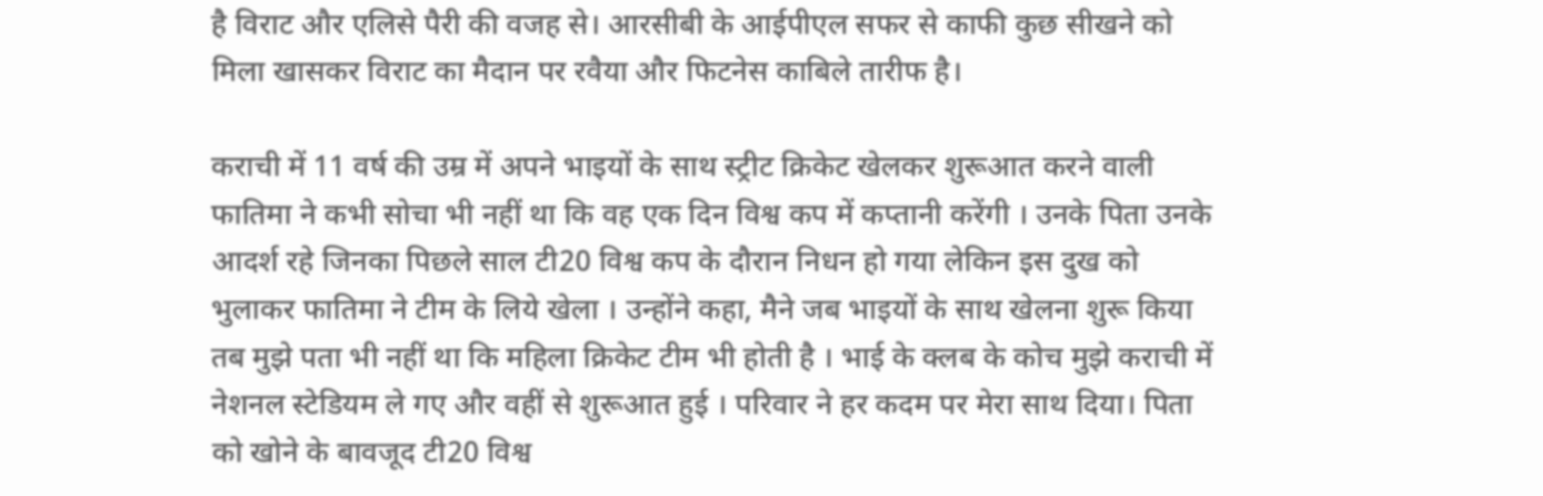है विराट और एलिसे पैरी की वजह से। आरसीबी के आईपीएल सफर से काफी कुछ सीखने को मिला खासकर विराट का मैदान पर रवैया और फिटनेस काबिले तारीफ है।

कराची में 11 वर्ष की उम्र में अपने भाइयों के साथ स्ट्रीट क्रिकेट खेलकर शुरूआत करने वाली फातिमा ने कभी सोचा भी नहीं था कि वह एक दिन विश्व कप में कप्तानी करेंगी । उनके पिता उनके आदर्श रहे जिनका पिछले साल टी20 विश्व कप के दौरान निधन हो गया लेकिन इस दुख को भुलाकर फातिमा ने टीम के लिये खेला । उन्होंने कहा, मैने जब भाइयों के साथ खेलना शुरू किया तब मुझे पता भी नहीं था कि महिला क्रिकेट टीम भी होती है । भाई के क्लब के कोच मुझे कराची में नेशनल स्टेडियम ले गए और वहीं से शुरूआत हुई । परिवार ने हर कदम पर मेरा साथ दिया। पिता को खोने के बावजूद टी20 विश्व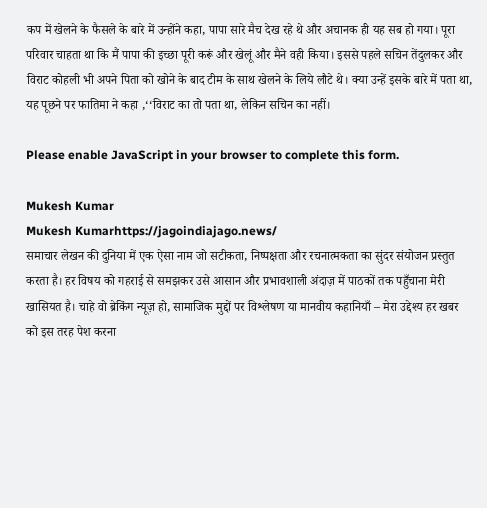कप में खेलने के फैसले के बारे में उन्होंने कहा, पापा सारे मैच देख रहे थे और अचानक ही यह सब हो गया। पूरा परिवार चाहता था कि मैं पापा की इच्छा पूरी करूं और खेलूं और मैने वही किया। इससे पहले सचिन तेंदुलकर और विराट कोहली भी अपने पिता को खोने के बाद टीम के साथ खेलने के लिये लौटे थे। क्या उन्हें इसके बारे में पता था, यह पूछने पर फातिमा ने कहा ,‘‘विराट का तो पता था, लेकिन सचिन का नहीं।

Please enable JavaScript in your browser to complete this form.

Mukesh Kumar
Mukesh Kumarhttps://jagoindiajago.news/
समाचार लेखन की दुनिया में एक ऐसा नाम जो सटीकता, निष्पक्षता और रचनात्मकता का सुंदर संयोजन प्रस्तुत करता है। हर विषय को गहराई से समझकर उसे आसान और प्रभावशाली अंदाज़ में पाठकों तक पहुँचाना मेरी खासियत है। चाहे वो ब्रेकिंग न्यूज़ हो, सामाजिक मुद्दों पर विश्लेषण या मानवीय कहानियाँ – मेरा उद्देश्य हर खबर को इस तरह पेश करना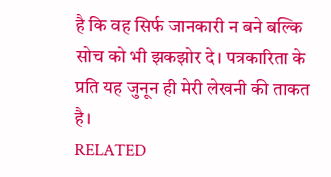है कि वह सिर्फ जानकारी न बने बल्कि सोच को भी झकझोर दे। पत्रकारिता के प्रति यह जुनून ही मेरी लेखनी की ताकत है।
RELATED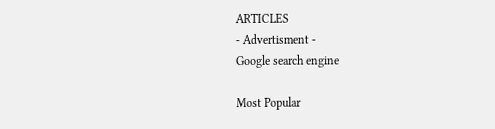ARTICLES
- Advertisment -
Google search engine

Most Popular